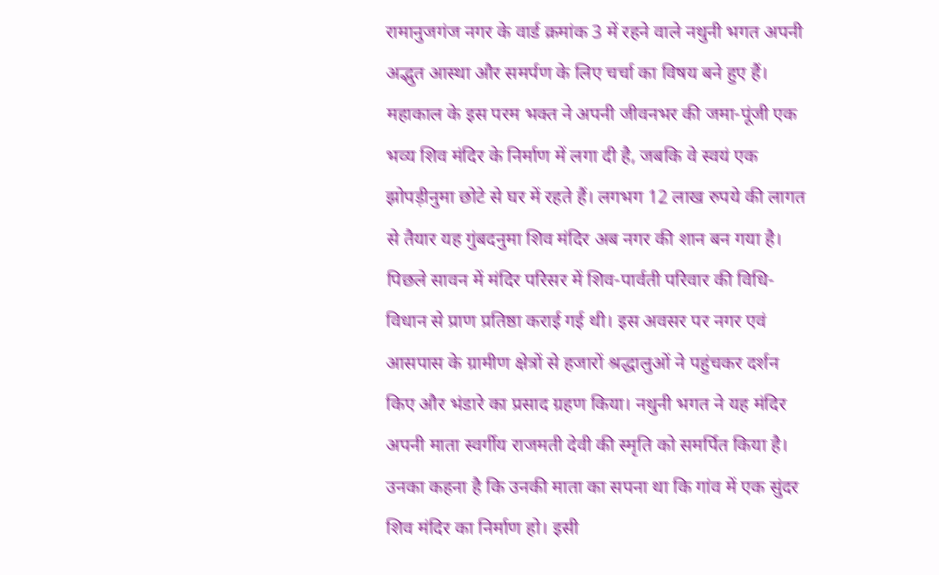रामानुजगंज नगर के वार्ड क्रमांक 3 में रहने वाले नथुनी भगत अपनी अद्भुत आस्था और समर्पण के लिए चर्चा का विषय बने हुए हैं। महाकाल के इस परम भक्त ने अपनी जीवनभर की जमा-पूंजी एक भव्य शिव मंदिर के निर्माण में लगा दी है, जबकि वे स्वयं एक झोपड़ीनुमा छोटे से घर में रहते हैं। लगभग 12 लाख रुपये की लागत से तैयार यह गुंबदनुमा शिव मंदिर अब नगर की शान बन गया है। पिछले सावन में मंदिर परिसर में शिव-पार्वती परिवार की विधि-विधान से प्राण प्रतिष्ठा कराई गई थी। इस अवसर पर नगर एवं आसपास के ग्रामीण क्षेत्रों से हजारों श्रद्धालुओं ने पहुंचकर दर्शन किए और भंडारे का प्रसाद ग्रहण किया। नथुनी भगत ने यह मंदिर अपनी माता स्वर्गीय राजमती देवी की स्मृति को समर्पित किया है। उनका कहना है कि उनकी माता का सपना था कि गांव में एक सुंदर शिव मंदिर का निर्माण हो। इसी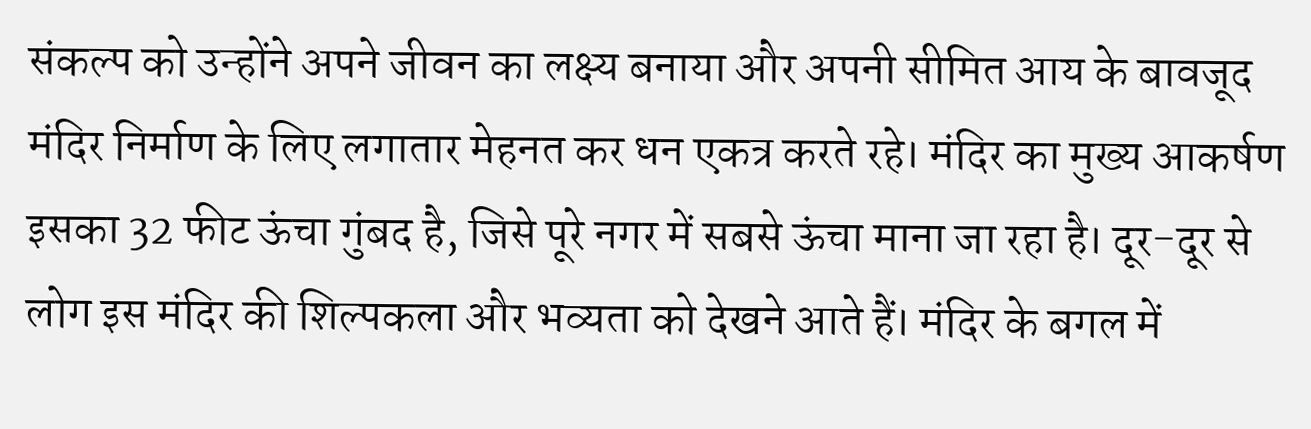संकल्प को उन्होंने अपने जीवन का लक्ष्य बनाया और अपनी सीमित आय के बावजूद मंदिर निर्माण के लिए लगातार मेहनत कर धन एकत्र करते रहे। मंदिर का मुख्य आकर्षण इसका 32 फीट ऊंचा गुंबद है, जिसे पूरे नगर में सबसे ऊंचा माना जा रहा है। दूर-दूर से लोग इस मंदिर की शिल्पकला और भव्यता को देखने आते हैं। मंदिर के बगल में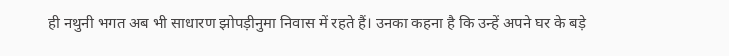ही नथुनी भगत अब भी साधारण झोपड़ीनुमा निवास में रहते हैं। उनका कहना है कि उन्हें अपने घर के बड़े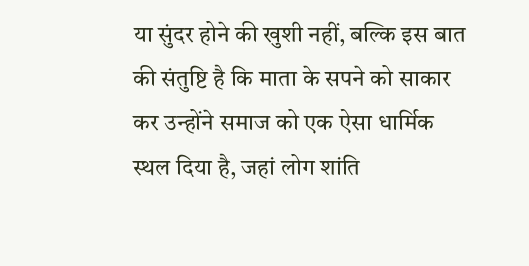या सुंदर होने की खुशी नहीं, बल्कि इस बात की संतुष्टि है कि माता के सपने को साकार कर उन्होंने समाज को एक ऐसा धार्मिक स्थल दिया है, जहां लोग शांति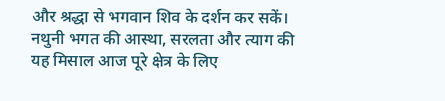और श्रद्धा से भगवान शिव के दर्शन कर सकें। नथुनी भगत की आस्था, सरलता और त्याग की यह मिसाल आज पूरे क्षेत्र के लिए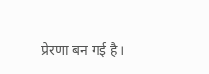प्रेरणा बन गई है।